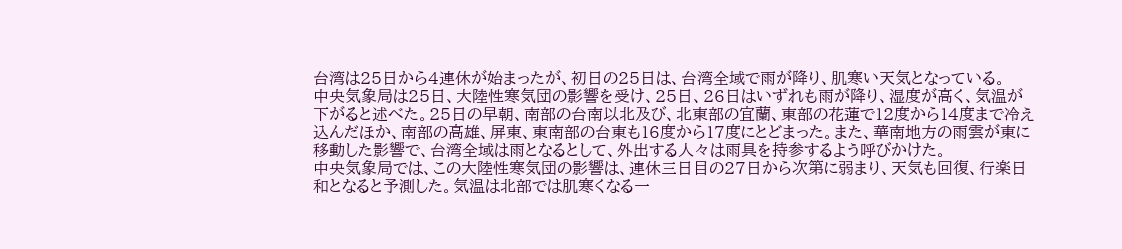台湾は25日から4連休が始まったが、初日の25日は、台湾全域で雨が降り、肌寒い天気となっている。
中央気象局は25日、大陸性寒気団の影響を受け、25日、26日はいずれも雨が降り、湿度が高く、気温が下がると述べた。25日の早朝、南部の台南以北及び、北東部の宜蘭、東部の花蓮で12度から14度まで冷え込んだほか、南部の高雄、屏東、東南部の台東も16度から17度にとどまった。また、華南地方の雨雲が東に移動した影響で、台湾全域は雨となるとして、外出する人々は雨具を持参するよう呼びかけた。
中央気象局では、この大陸性寒気団の影響は、連休三日目の27日から次第に弱まり、天気も回復、行楽日和となると予測した。気温は北部では肌寒くなる一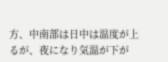方、中南部は日中は温度が上るが、夜になり気温が下が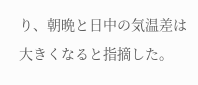り、朝晩と日中の気温差は大きくなると指摘した。